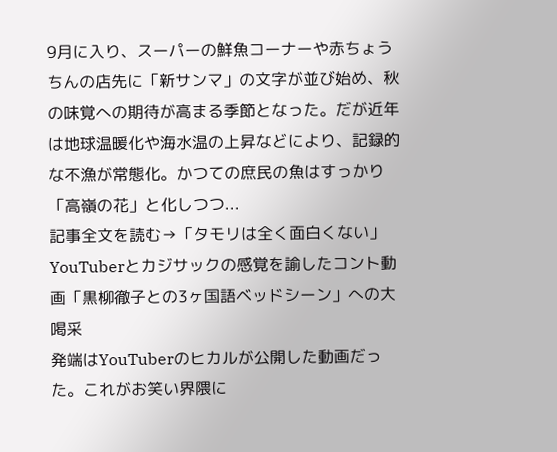9月に入り、スーパーの鮮魚コーナーや赤ちょうちんの店先に「新サンマ」の文字が並び始め、秋の味覚への期待が高まる季節となった。だが近年は地球温暖化や海水温の上昇などにより、記録的な不漁が常態化。かつての庶民の魚はすっかり「高嶺の花」と化しつつ...
記事全文を読む→「タモリは全く面白くない」YouTuberとカジサックの感覚を諭したコント動画「黒柳徹子との3ヶ国語ベッドシーン」への大喝采
発端はYouTuberのヒカルが公開した動画だった。これがお笑い界隈に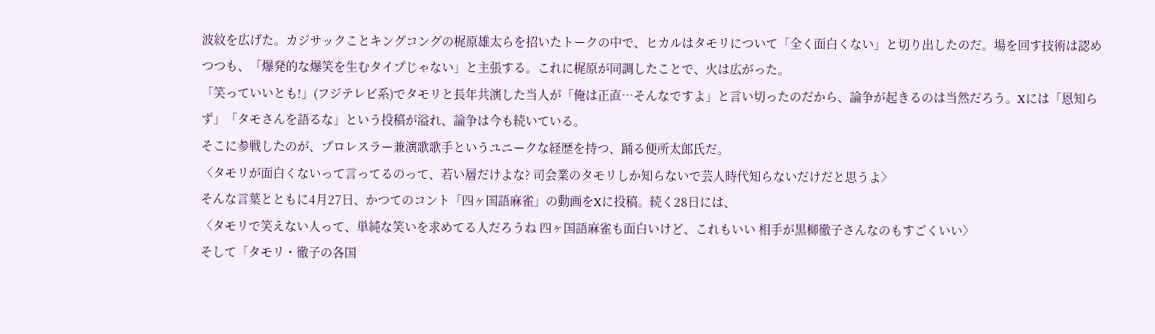波紋を広げた。カジサックことキングコングの梶原雄太らを招いたトークの中で、ヒカルはタモリについて「全く面白くない」と切り出したのだ。場を回す技術は認めつつも、「爆発的な爆笑を生むタイプじゃない」と主張する。これに梶原が同調したことで、火は広がった。
「笑っていいとも!」(フジテレビ系)でタモリと長年共演した当人が「俺は正直…そんなですよ」と言い切ったのだから、論争が起きるのは当然だろう。Xには「恩知らず」「タモさんを語るな」という投稿が溢れ、論争は今も続いている。
そこに参戦したのが、プロレスラー兼演歌歌手というユニークな経歴を持つ、踊る便所太郎氏だ。
〈タモリが面白くないって言ってるのって、若い層だけよな? 司会業のタモリしか知らないで芸人時代知らないだけだと思うよ〉
そんな言葉とともに4月27日、かつてのコント「四ヶ国語麻雀」の動画をXに投稿。続く28日には、
〈タモリで笑えない人って、単純な笑いを求めてる人だろうね 四ヶ国語麻雀も面白いけど、これもいい 相手が黒柳徹子さんなのもすごくいい〉
そして「タモリ・徹子の各国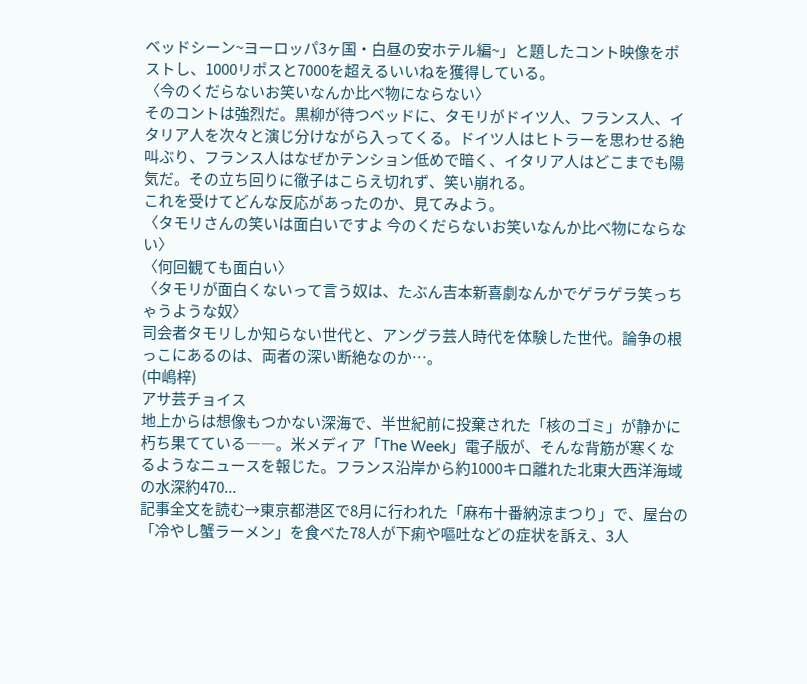ベッドシーン~ヨーロッパ3ヶ国・白昼の安ホテル編~」と題したコント映像をポストし、1000リポスと7000を超えるいいねを獲得している。
〈今のくだらないお笑いなんか比べ物にならない〉
そのコントは強烈だ。黒柳が待つベッドに、タモリがドイツ人、フランス人、イタリア人を次々と演じ分けながら入ってくる。ドイツ人はヒトラーを思わせる絶叫ぶり、フランス人はなぜかテンション低めで暗く、イタリア人はどこまでも陽気だ。その立ち回りに徹子はこらえ切れず、笑い崩れる。
これを受けてどんな反応があったのか、見てみよう。
〈タモリさんの笑いは面白いですよ 今のくだらないお笑いなんか比べ物にならない〉
〈何回観ても面白い〉
〈タモリが面白くないって言う奴は、たぶん吉本新喜劇なんかでゲラゲラ笑っちゃうような奴〉
司会者タモリしか知らない世代と、アングラ芸人時代を体験した世代。論争の根っこにあるのは、両者の深い断絶なのか…。
(中嶋梓)
アサ芸チョイス
地上からは想像もつかない深海で、半世紀前に投棄された「核のゴミ」が静かに朽ち果てている――。米メディア「The Week」電子版が、そんな背筋が寒くなるようなニュースを報じた。フランス沿岸から約1000キロ離れた北東大西洋海域の水深約470...
記事全文を読む→東京都港区で8月に行われた「麻布十番納涼まつり」で、屋台の「冷やし蟹ラーメン」を食べた78人が下痢や嘔吐などの症状を訴え、3人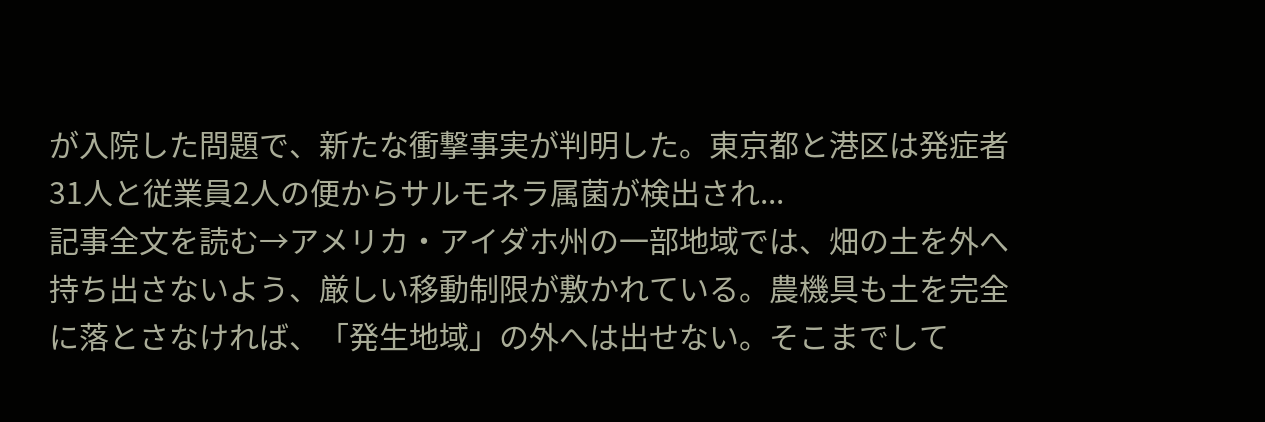が入院した問題で、新たな衝撃事実が判明した。東京都と港区は発症者31人と従業員2人の便からサルモネラ属菌が検出され...
記事全文を読む→アメリカ・アイダホ州の一部地域では、畑の土を外へ持ち出さないよう、厳しい移動制限が敷かれている。農機具も土を完全に落とさなければ、「発生地域」の外へは出せない。そこまでして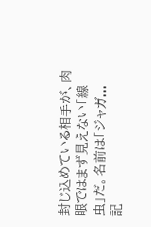封じ込めている相手が、肉眼ではまず見えない「線虫」だ。名前は「ジャガ...
記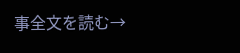事全文を読む→